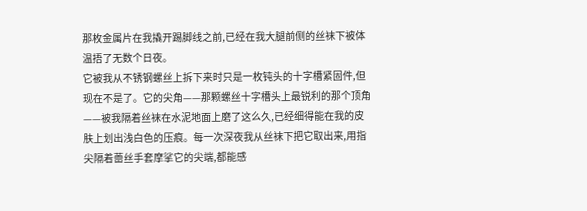那枚金属片在我撬开踢脚线之前,已经在我大腿前侧的丝袜下被体温捂了无数个日夜。
它被我从不锈钢螺丝上拆下来时只是一枚钝头的十字槽紧固件,但现在不是了。它的尖角——那颗螺丝十字槽头上最锐利的那个顶角——被我隔着丝袜在水泥地面上磨了这么久,已经细得能在我的皮肤上划出浅白色的压痕。每一次深夜我从丝袜下把它取出来,用指尖隔着蕾丝手套摩挲它的尖端,都能感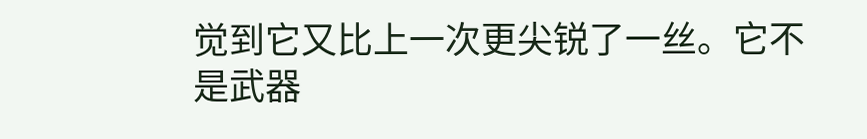觉到它又比上一次更尖锐了一丝。它不是武器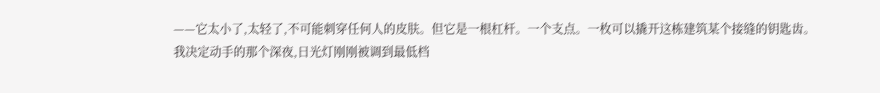——它太小了,太轻了,不可能刺穿任何人的皮肤。但它是一根杠杆。一个支点。一枚可以撬开这栋建筑某个接缝的钥匙齿。
我决定动手的那个深夜,日光灯刚刚被调到最低档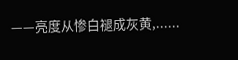——亮度从惨白褪成灰黄,......